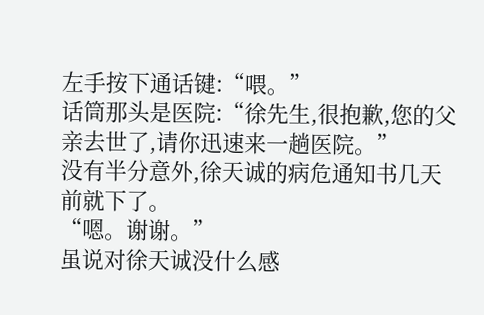左手按下通话键:“喂。”
话筒那头是医院:“徐先生,很抱歉,您的父亲去世了,请你迅速来一趟医院。”
没有半分意外,徐天诚的病危通知书几天前就下了。
“嗯。谢谢。”
虽说对徐天诚没什么感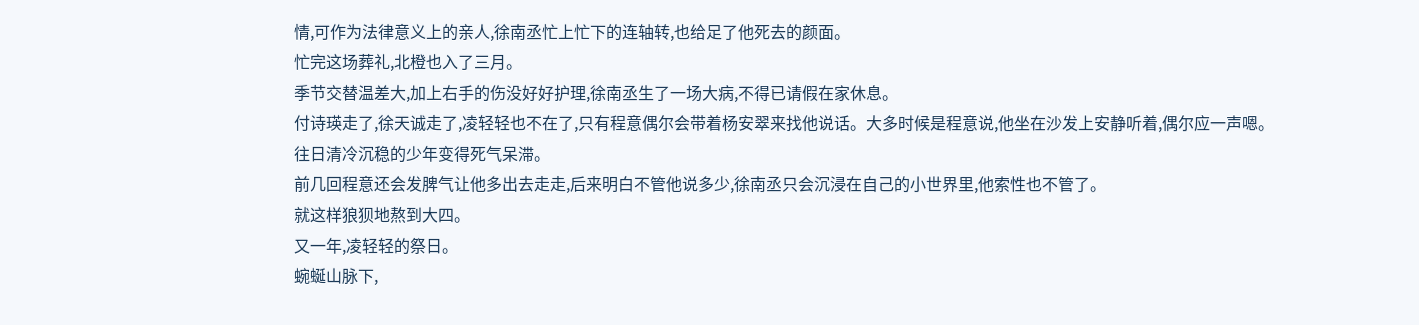情,可作为法律意义上的亲人,徐南丞忙上忙下的连轴转,也给足了他死去的颜面。
忙完这场葬礼,北橙也入了三月。
季节交替温差大,加上右手的伤没好好护理,徐南丞生了一场大病,不得已请假在家休息。
付诗瑛走了,徐天诚走了,凌轻轻也不在了,只有程意偶尔会带着杨安翠来找他说话。大多时候是程意说,他坐在沙发上安静听着,偶尔应一声嗯。
往日清冷沉稳的少年变得死气呆滞。
前几回程意还会发脾气让他多出去走走,后来明白不管他说多少,徐南丞只会沉浸在自己的小世界里,他索性也不管了。
就这样狼狈地熬到大四。
又一年,凌轻轻的祭日。
蜿蜒山脉下,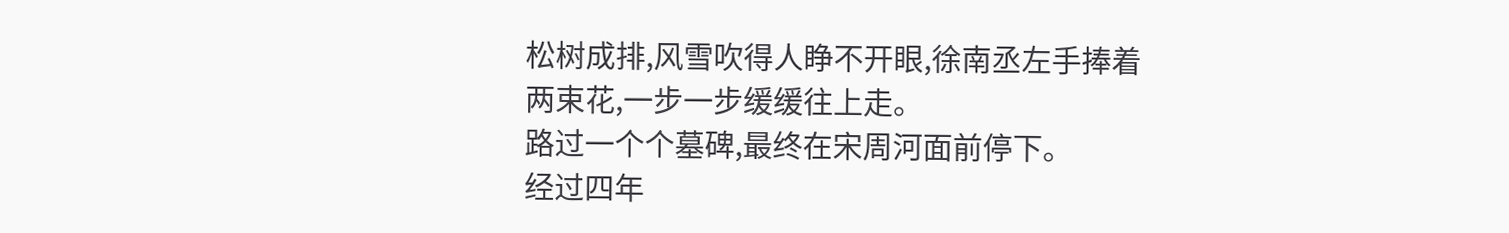松树成排,风雪吹得人睁不开眼,徐南丞左手捧着两束花,一步一步缓缓往上走。
路过一个个墓碑,最终在宋周河面前停下。
经过四年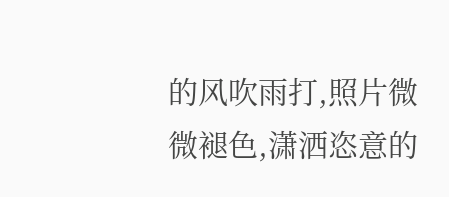的风吹雨打,照片微微褪色,潇洒恣意的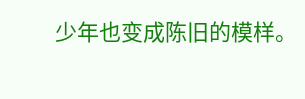少年也变成陈旧的模样。